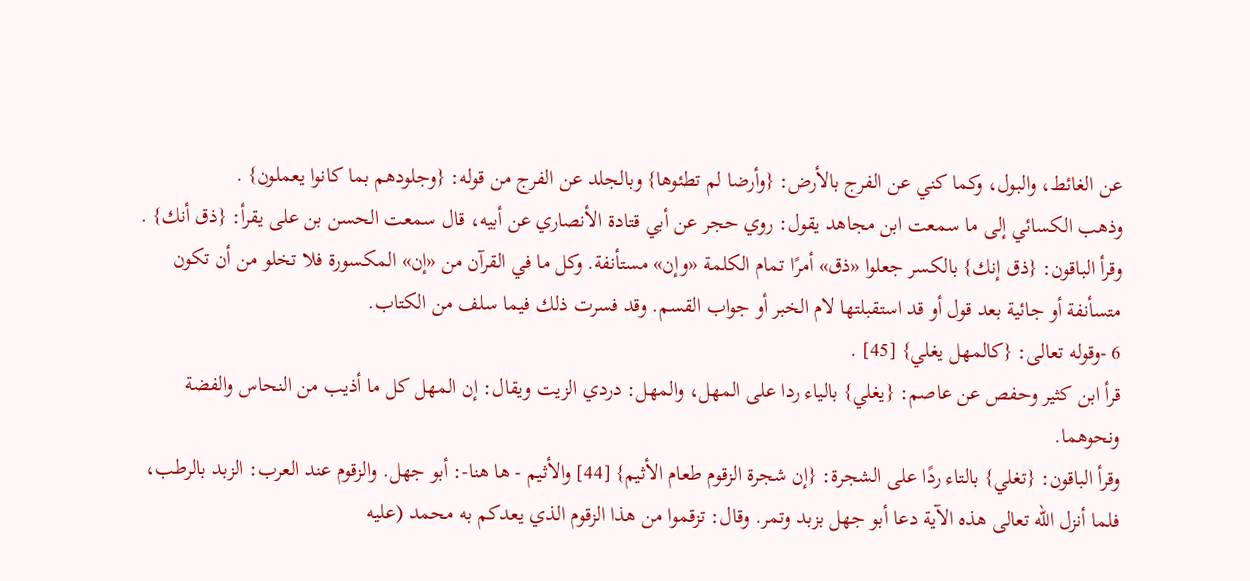عن الغائط، والبول، وكما كني عن الفرج بالأرض: {وأرضا لم تطئوها} وبالجلد عن الفرج من قوله: {وجلودهم بما كانوا يعملون} .
وذهب الكسائي إلى ما سمعت ابن مجاهد يقول: روي حجر عن أبي قتادة الأنصاري عن أبيه، قال سمعت الحسن بن على يقرأ: {ذق أنك} .
وقرأ الباقون: {ذق إنك} بالكسر جعلوا «ذق» أمرًا تمام الكلمة «وإن» مستأنفة. وكل ما في القرآن من «إن» المكسورة فلا تخلو من أن تكون متسأنفة أو جائية بعد قول أو قد استقبلتها لام الخبر أو جواب القسم. وقد فسرت ذلك فيما سلف من الكتاب.
6 -وقوله تعالى: {كالمهل يغلي} [45] .
قرأ ابن كثير وحفص عن عاصم: {يغلي} بالياء ردا على المهل، والمهل: دردي الزيت ويقال: إن المهل كل ما أذيب من النحاس والفضة ونحوهما.
وقرأ الباقون: {تغلي} بالتاء ردًا على الشجرة: {إن شجرة الزقوم طعام الأثيم} [44] والأثيم - ها هنا-: أبو جهل. والزقوم عند العرب: الزبد بالرطب، فلما أنزل الله تعالى هذه الآية دعا أبو جهل بزبد وتمر. وقال: تزقموا من هذا الزقوم الذي يعدكم به محمد (عليه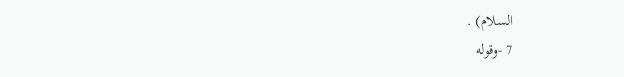السلام) .
7 -وقوله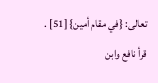تعالى: {في مقام أمين} [51] .
قرأ نافع وابن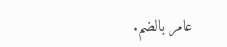عامر بالضم.